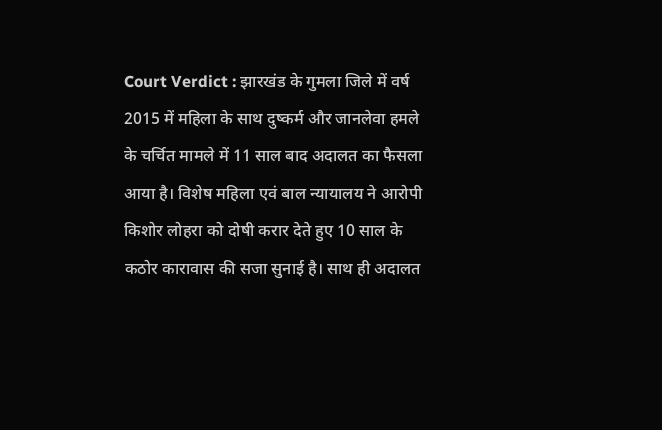Court Verdict : झारखंड के गुमला जिले में वर्ष 2015 में महिला के साथ दुष्कर्म और जानलेवा हमले के चर्चित मामले में 11 साल बाद अदालत का फैसला आया है। विशेष महिला एवं बाल न्यायालय ने आरोपी किशोर लोहरा को दोषी करार देते हुए 10 साल के कठोर कारावास की सजा सुनाई है। साथ ही अदालत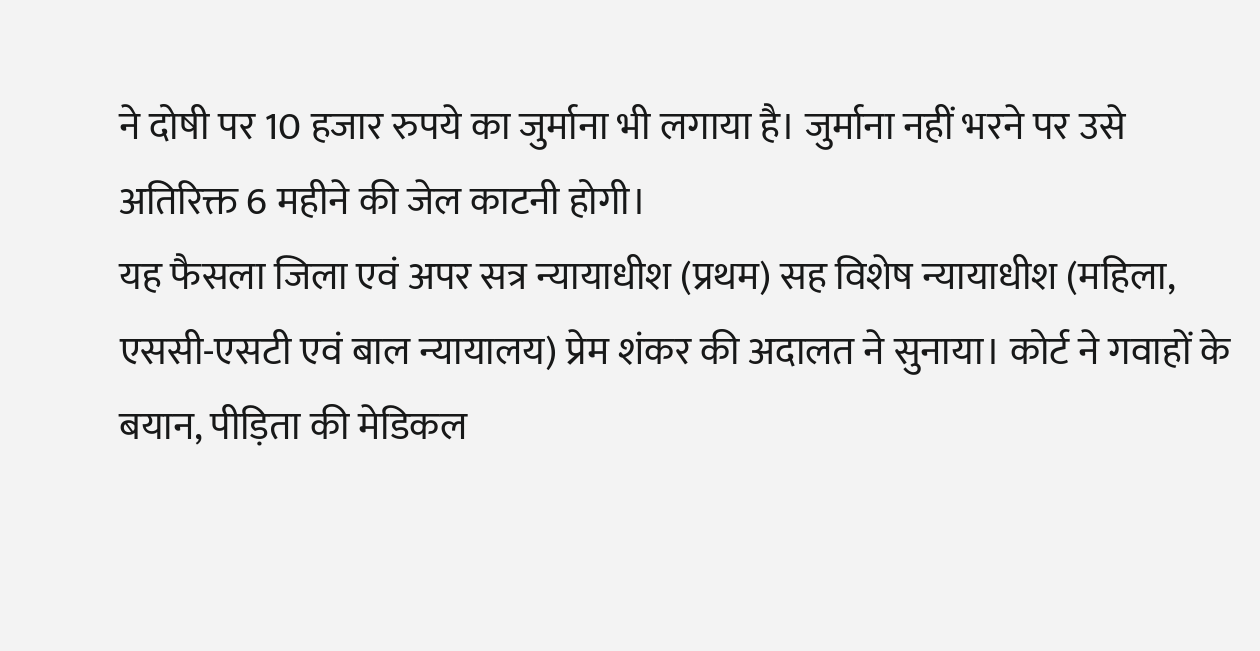ने दोषी पर 10 हजार रुपये का जुर्माना भी लगाया है। जुर्माना नहीं भरने पर उसे अतिरिक्त 6 महीने की जेल काटनी होगी।
यह फैसला जिला एवं अपर सत्र न्यायाधीश (प्रथम) सह विशेष न्यायाधीश (महिला, एससी-एसटी एवं बाल न्यायालय) प्रेम शंकर की अदालत ने सुनाया। कोर्ट ने गवाहों के बयान, पीड़िता की मेडिकल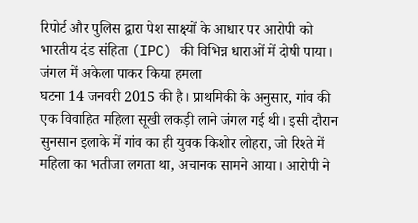रिपोर्ट और पुलिस द्वारा पेश साक्ष्यों के आधार पर आरोपी को भारतीय दंड संहिता (IPC) की विभिन्न धाराओं में दोषी पाया।
जंगल में अकेला पाकर किया हमला
घटना 14 जनवरी 2015 की है। प्राथमिकी के अनुसार, गांव की एक विवाहित महिला सूखी लकड़ी लाने जंगल गई थी। इसी दौरान सुनसान इलाके में गांव का ही युवक किशोर लोहरा, जो रिश्ते में महिला का भतीजा लगता था, अचानक सामने आया। आरोपी ने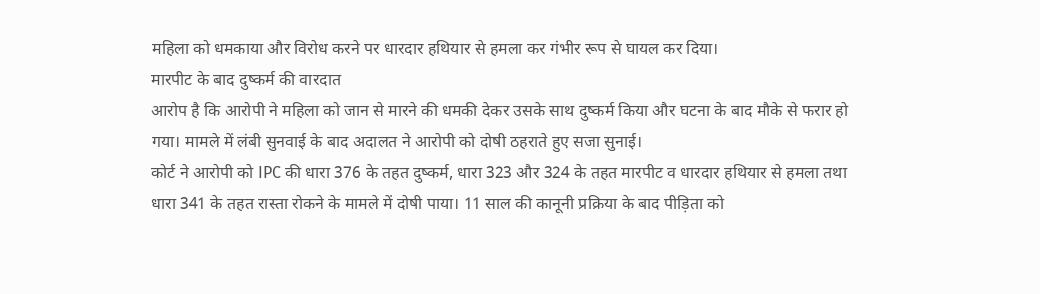महिला को धमकाया और विरोध करने पर धारदार हथियार से हमला कर गंभीर रूप से घायल कर दिया।
मारपीट के बाद दुष्कर्म की वारदात
आरोप है कि आरोपी ने महिला को जान से मारने की धमकी देकर उसके साथ दुष्कर्म किया और घटना के बाद मौके से फरार हो गया। मामले में लंबी सुनवाई के बाद अदालत ने आरोपी को दोषी ठहराते हुए सजा सुनाई।
कोर्ट ने आरोपी को IPC की धारा 376 के तहत दुष्कर्म, धारा 323 और 324 के तहत मारपीट व धारदार हथियार से हमला तथा धारा 341 के तहत रास्ता रोकने के मामले में दोषी पाया। 11 साल की कानूनी प्रक्रिया के बाद पीड़िता को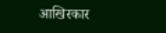आखिरकार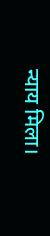न्याय मिला।